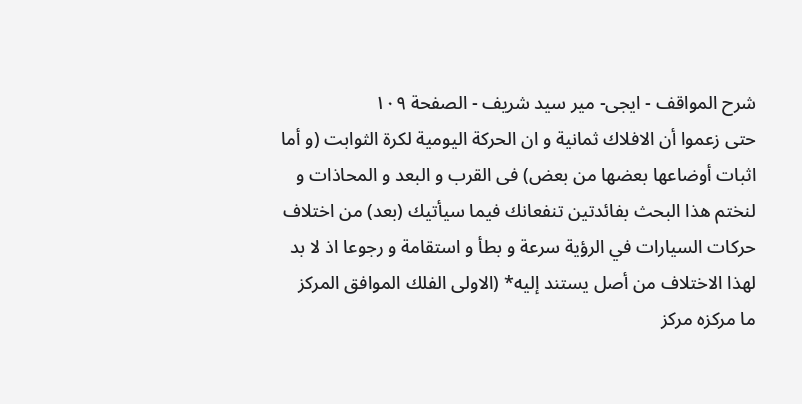شرح المواقف - ايجى- مير سيد شريف - الصفحة ١٠٩
حتى زعموا أن الافلاك ثمانية و ان الحركة اليومية لكرة الثوابت (و أما اثبات أوضاعها بعضها من بعض) فى القرب و البعد و المحاذات و لنختم هذا البحث بفائدتين تنفعانك فيما سيأتيك (بعد) من اختلاف حركات السيارات في الرؤية سرعة و بطأ و استقامة و رجوعا اذ لا بد لهذا الاختلاف من أصل يستند إليه* (الاولى الفلك الموافق المركز ما مركزه مركز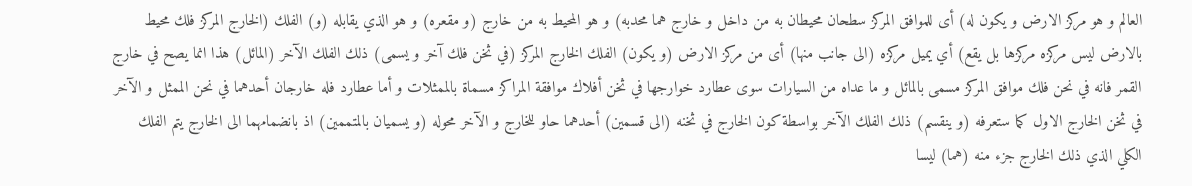العالم و هو مركز الارض و يكون له) أى للموافق المركز سطحان محيطان به من داخل و خارج هما محدبه) و هو المحيط به من خارج (و مقعره) و هو الذي يقابله (و) الفلك (الخارج المركز فلك محيط بالارض ليس مركزه مركزها بل يقع) أي يميل مركزه (الى جانب منها) أى من مركز الارض (و يكون) الفلك الخارج المركز (في ثخن فلك آخر و يسمى) ذلك الفلك الآخر (المائل) هذا انما يصح في خارج القمر فانه في نحن فلك موافق المركز مسمى بالمائل و ما عداه من السيارات سوى عطارد خوارجها في ثخن أفلاك موافقة المراكز مسماة بالممثلات و أما عطارد فله خارجان أحدهما في نحن الممثل و الآخر في ثخن الخارج الاول كما ستعرفه (و ينقسم) ذلك الفلك الآخر بواسطة كون الخارج في ثخنه (الى قسمين) أحدهما حاو للخارج و الآخر محوله (و يسميان بالمتممين) اذ بانضمامهما الى الخارج يتم الفلك الكلي الذي ذلك الخارج جزء منه (هما) ليسا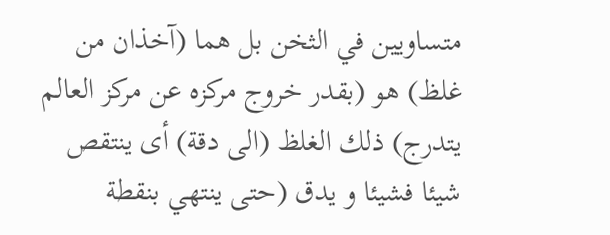متساويين في الثخن بل هما (آخذان من غلظ) هو (بقدر خروج مركزه عن مركز العالم يتدرج) ذلك الغلظ (الى دقة) أى ينتقص شيئا فشيئا و يدق (حتى ينتهي بنقطة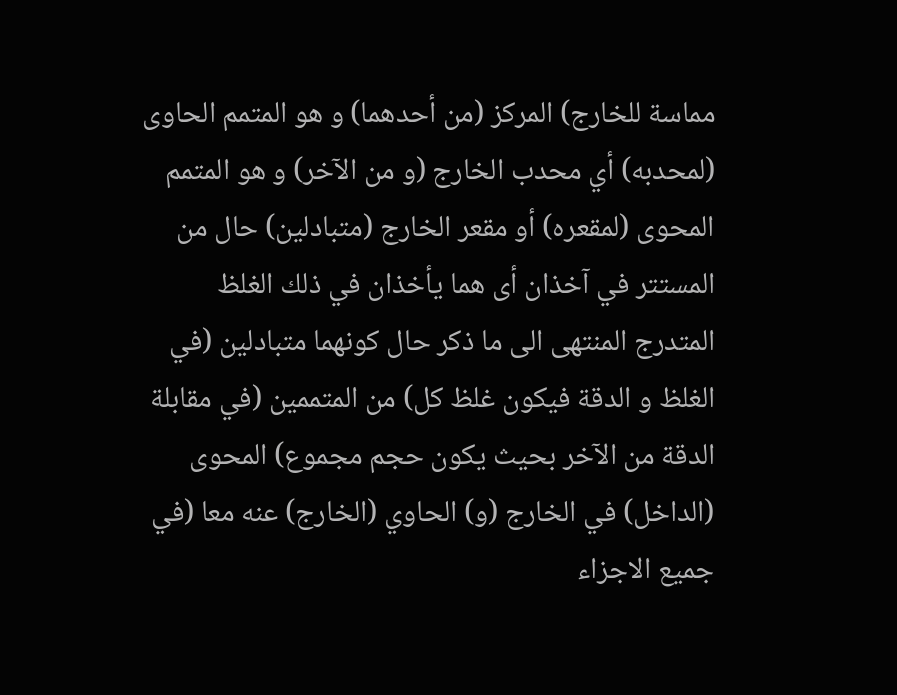مماسة للخارج) المركز (من أحدهما) و هو المتمم الحاوى (لمحدبه) أي محدب الخارج (و من الآخر) و هو المتمم المحوى (لمقعره) أو مقعر الخارج (متبادلين) حال من المستتر في آخذان أى هما يأخذان في ذلك الغلظ المتدرج المنتهى الى ما ذكر حال كونهما متبادلين (في الغلظ و الدقة فيكون غلظ كل) من المتممين (في مقابلة الدقة من الآخر بحيث يكون حجم مجموع) المحوى (الداخل) في الخارج (و) الحاوي (الخارج) عنه معا (في جميع الاجزاء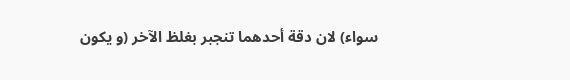سواء) لان دقة أحدهما تنجبر بغلظ الآخر (و يكون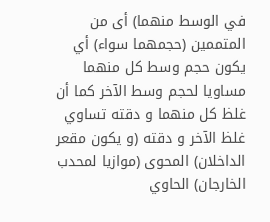في الوسط منهما) أى من المتممين (حجمهما سواء) أي يكون حجم وسط كل منهما مساويا لحجم وسط الآخر كما أن غلظ كل منهما و دقته تساوي غلظ الآخر و دقته (و يكون مقعر الداخلان) المحوى (موازيا لمحدب الخارجان) الحاوي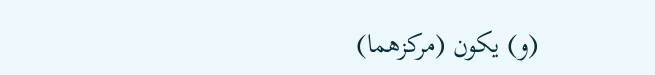(و) يكون (مركزهما)